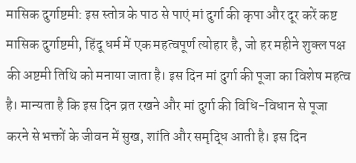मासिक दुर्गाष्टमी: इस स्तोत्र के पाठ से पाएं मां दुर्गा की कृपा और दूर करें कष्ट
मासिक दुर्गाष्टमी, हिंदू धर्म में एक महत्वपूर्ण त्योहार है, जो हर महीने शुक्ल पक्ष की अष्टमी तिथि को मनाया जाता है। इस दिन मां दुर्गा की पूजा का विशेष महत्व है। मान्यता है कि इस दिन व्रत रखने और मां दुर्गा की विधि-विधान से पूजा करने से भक्तों के जीवन में सुख, शांति और समृद्धि आती है। इस दिन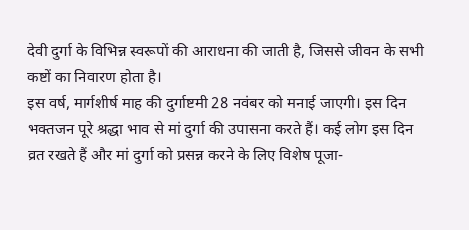देवी दुर्गा के विभिन्न स्वरूपों की आराधना की जाती है, जिससे जीवन के सभी कष्टों का निवारण होता है।
इस वर्ष, मार्गशीर्ष माह की दुर्गाष्टमी 28 नवंबर को मनाई जाएगी। इस दिन भक्तजन पूरे श्रद्धा भाव से मां दुर्गा की उपासना करते हैं। कई लोग इस दिन व्रत रखते हैं और मां दुर्गा को प्रसन्न करने के लिए विशेष पूजा-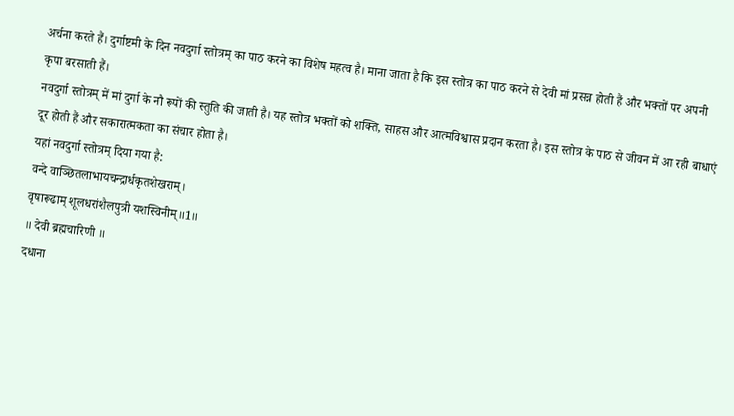अर्चना करते हैं। दुर्गाष्टमी के दिन नवदुर्गा स्तोत्रम् का पाठ करने का विशेष महत्व है। माना जाता है कि इस स्तोत्र का पाठ करने से देवी मां प्रसन्न होती हैं और भक्तों पर अपनी कृपा बरसाती हैं।
नवदुर्गा स्तोत्रम् में मां दुर्गा के नौ रूपों की स्तुति की जाती है। यह स्तोत्र भक्तों को शक्ति, साहस और आत्मविश्वास प्रदान करता है। इस स्तोत्र के पाठ से जीवन में आ रही बाधाएं दूर होती हैं और सकारात्मकता का संचार होता है।
यहां नवदुर्गा स्तोत्रम् दिया गया है:
वन्दे वाञ्छितलाभायचन्द्रार्धकृतशेखराम्।
वृषारूढाम् शूलधरांशैलपुत्री यशस्विनीम्॥1॥
॥ देवी ब्रह्मचारिणी ॥
दधाना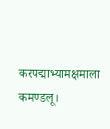करपद्माभ्यामक्षमाला कमण्डलू।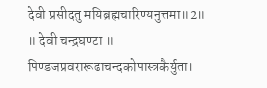देवी प्रसीदतु मयिब्रह्मचारिण्यनुत्तमा॥2॥
॥ देवी चन्द्रघण्टा ॥
पिण्डजप्रवरारूढाचन्दकोपास्त्रकैर्युता।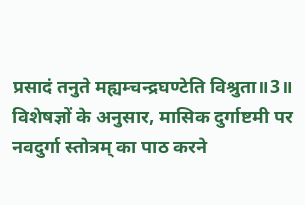प्रसादं तनुते मह्यम्चन्द्रघण्टेति विश्रुता॥3॥
विशेषज्ञों के अनुसार, मासिक दुर्गाष्टमी पर नवदुर्गा स्तोत्रम् का पाठ करने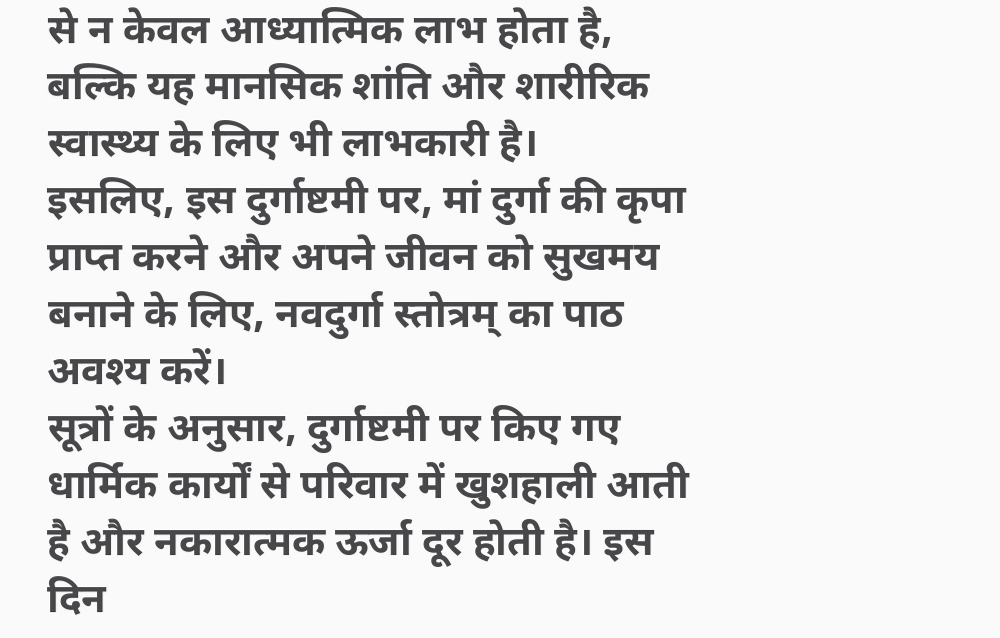से न केवल आध्यात्मिक लाभ होता है, बल्कि यह मानसिक शांति और शारीरिक स्वास्थ्य के लिए भी लाभकारी है।
इसलिए, इस दुर्गाष्टमी पर, मां दुर्गा की कृपा प्राप्त करने और अपने जीवन को सुखमय बनाने के लिए, नवदुर्गा स्तोत्रम् का पाठ अवश्य करें।
सूत्रों के अनुसार, दुर्गाष्टमी पर किए गए धार्मिक कार्यों से परिवार में खुशहाली आती है और नकारात्मक ऊर्जा दूर होती है। इस दिन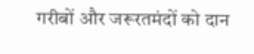गरीबों और जरूरतमंदों को दान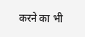करने का भी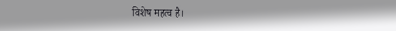विशेष महत्व है।